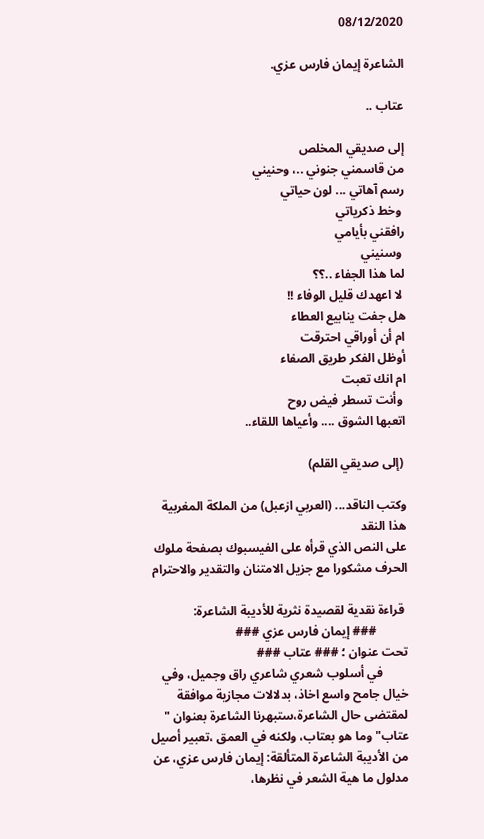08/12/2020

الشاعرة إيمان فارس عزي.

عتاب ..

إلى صديقي المخلص
من قاسمني جنوني ..، وحنيني
رسم آهاتي ... لون حياتي
 وخط ذكرياتي
رافقني بأيامي
 وسنيني
لما هذا الجفاء ..؟؟
 لا اعهدك قليل الوفاء !!
هل جفت ينابيع العطاء
ام أن أوراقي احترقت
أوظل الفكر طريق الصفاء
ام انك تعبت
 وأنت تسطر فيض روح
اتعبها الشوق .... وأعياها اللقاء..

 (إلى صديقي القلم)

وكتب الناقد... (العربي ازعبل) من الملكة المغربية هذا النقد
على النص الذي قرأه على الفيسبوك بصفحة ملوك الحرف مشكورا مع جزيل الامتنان والتقدير والاحترام

 قراءة نقدية لقصيدة نثرية للأديبة الشاعرة:
          ### إيمان فارس عزي ###
تحت عنوان ؛ ### عتاب ###
        في أسلوب شعري شاعري راق وجميل، وفي خيال جامح واسع اخاذ، بدلالات مجازية موافقة لمقتضى حال الشاعرة،ستبهرنا الشاعرة بعنوان " عتاب" وما هو بعتاب، ولكنه في العمق ،تعبير أصيل من الأديبة الشاعرة المتألقة: إيمان فارس عزي، عن مدلول ما هية الشعر في نظرها،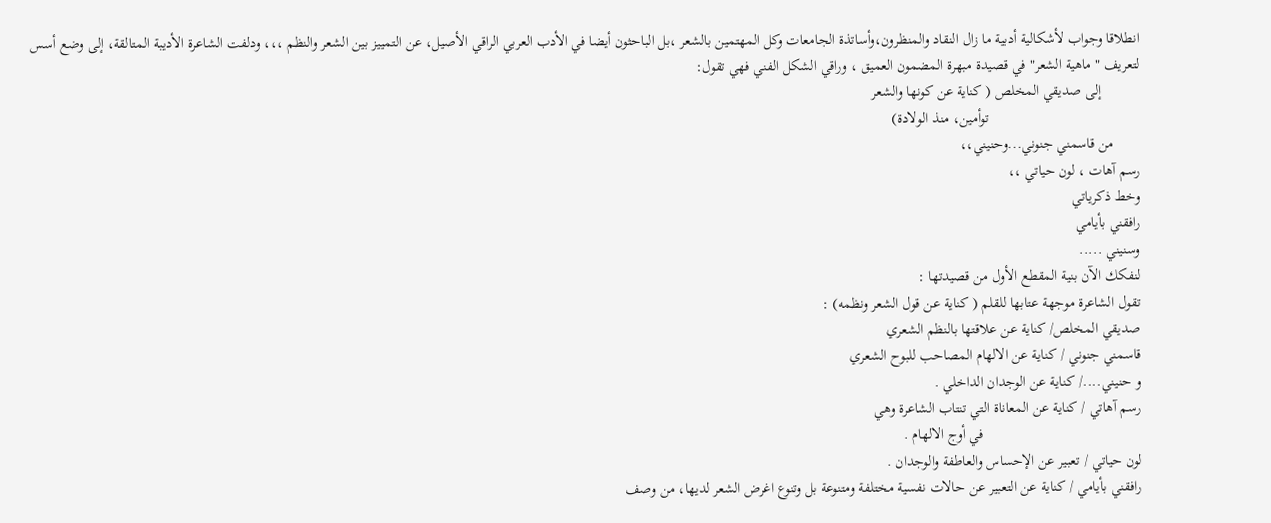انطلاقا وجواب لأشكالية أدبية ما زال النقاد والمنظرون،وأساتذة الجامعات وكل المهتمين بالشعر ،بل الباحثون أيضا في الأدب العربي الراقي الأصيل، عن التمييز بين الشعر والنظم ،،، ودلفت الشاعرة الأديبة المتالقة، إلى وضع أسس لتعريف " ماهية الشعر" في قصيدة مبهرة المضمون العميق ، وراقي الشكل الفني فهي تقول:
          إلى صديقي المخلص ( كناية عن كونها والشعر
                                        توأمين، منذ الولادة)
       من قاسمني جنوني...وحنيني،،
رسم آهات ، لون حياتي ،،
وخط ذكرياتي
رافقني بأيامي
وسنيني .....
لنفكك الآن بنية المقطع الأول من قصيدتها :
تقول الشاعرة موجهة عتابها للقلم ( كناية عن قول الشعر ونظمه) :
صديقي المخلص/ كناية عن علاقتها بالنظم الشعري
قاسمني جنوني / كناية عن الالهام المصاحب للبوح الشعري
و حنيني..../ كناية عن الوجدان الداخلي .
رسم آهاتي / كناية عن المعاناة التي تنتاب الشاعرة وهي
                                          في أوج الالهام .
لون حياتي / تعبير عن الإحساس والعاطفة والوجدان .
رافقني بأيامي / كناية عن التعبير عن حالات نفسية مختلفة ومتنوعة بل وتنوع اغرض الشعر لديها، من وصف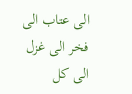الى عتاب الى فخر الى غزل الى كل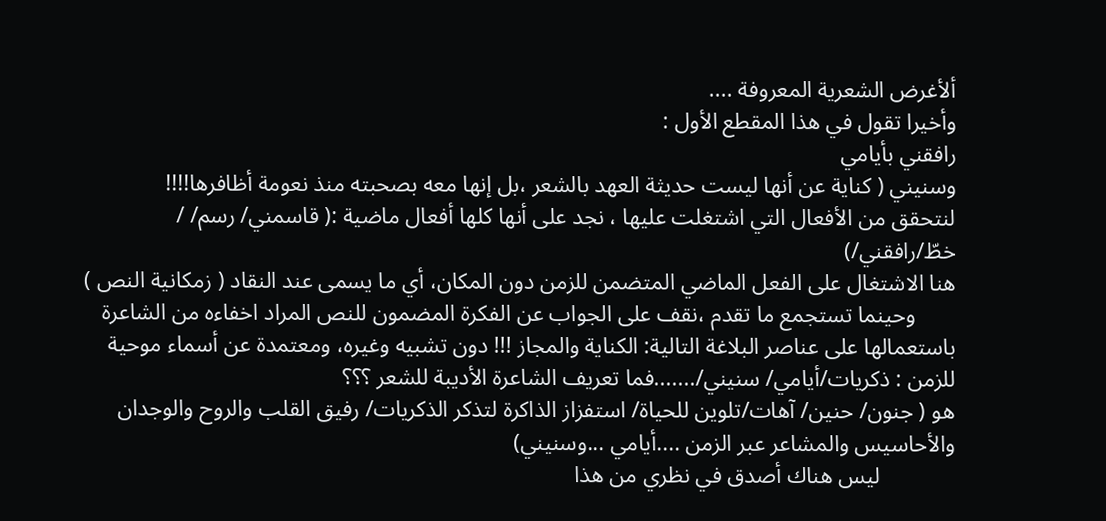ألأغرض الشعرية المعروفة ....
وأخيرا تقول في هذا المقطع الأول :
رافقني بأيامي
وسنيني ( كناية عن أنها ليست حديثة العهد بالشعر ،بل إنها معه بصحبته منذ نعومة أظافرها!!!!
لنتحقق من الأفعال التي اشتغلت عليها ، نجد على أنها كلها أفعال ماضية :( قاسمني/ رسم/ / خطّ/رافقني/)
هنا الاشتغال على الفعل الماضي المتضمن للزمن دون المكان، أي ما يسمى عند النقاد ( زمكانية النص )
       وحينما تستجمع ما تقدم ،نقف على الجواب عن الفكرة المضمون للنص المراد اخفاءه من الشاعرة باستعمالها على عناصر البلاغة التالية: الكناية والمجاز !!! دون تشبيه وغيره، ومعتمدة عن أسماء موحية للزمن : ذكريات/أيامي/ سنيني/.......فما تعريف الشاعرة الأديبة للشعر ؟؟؟
هو ( جنون/ حنين/ آهات/تلوين للحياة/ استفزاز الذاكرة لتذكر الذكريات/ رفيق القلب والروح والوجدان والأحاسيس والمشاعر عبر الزمن ....أيامي ...وسنيني)
             ليس هناك أصدق في نظري من هذا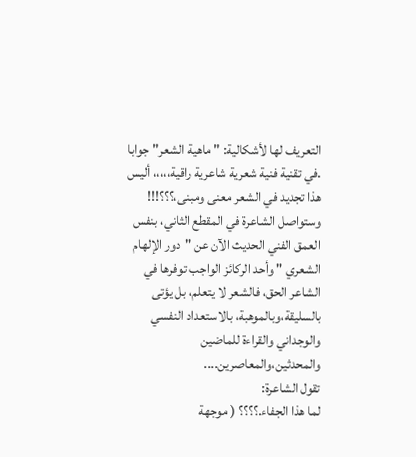التعريف لها لأشكالية: " ماهية الشعر" جوابا .في تقنية فنية شعرية شاعرية راقية،،،،، أليس هذا تجديد في الشعر معنى ومبنى،؟؟؟!!!
وستواصل الشاعرة في المقطع الثاني، بنفس العمق الفني الحديث الآن عن "دور الإلهام الشعري " وأحد الركائز الواجب توفرها في الشاعر الحق، فالشعر لا يتعلم، بل يؤتى بالسليقة،وبالموهبة، بالاستعداد النفسي والوجداني والقراءة للماضين والمحدثين،والمعاصرين....
تقول الشاعرة:
لما هذا الجفاء.؟؟؟؟ ( موجهة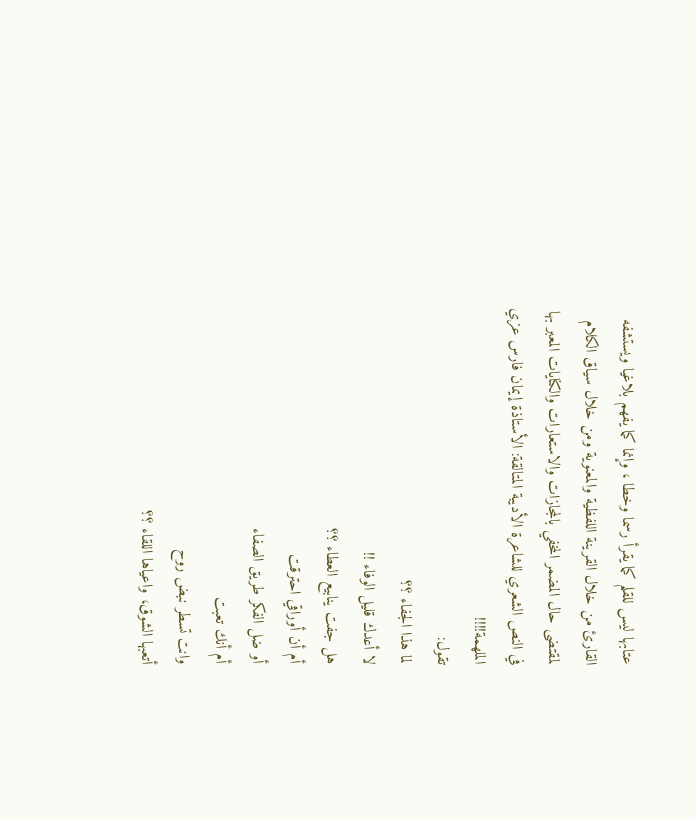عتابها ليس للقلم كما يقرأ رسما وخطا ، وإنما كما يفهم بلاغيا ويستشفه القارئ من خلال القرينة اللفظية والمعنوية ومن خلال سياق الكلام لمقتضى حال المضمر المخفي بالمجازات والاستعارات والكنايات المعبر بها في النص الشعري للشاعرة الأديبة المتالقة: الأستاذة إيمان فارس عزي الملهمة!!!!
تقول:
لما هذا الجفاء ؟؟
لا أعدك قليل الوفاء !!
هل جفت ينابيع العطاء ؟؟
أم أن أوراقي احترقت
أو ضل الفكر طريق الصفاء
أم أنك تعبت
وانت تسطر نبض روح
أتعبها الشوق، واعياها اللقاء ؟؟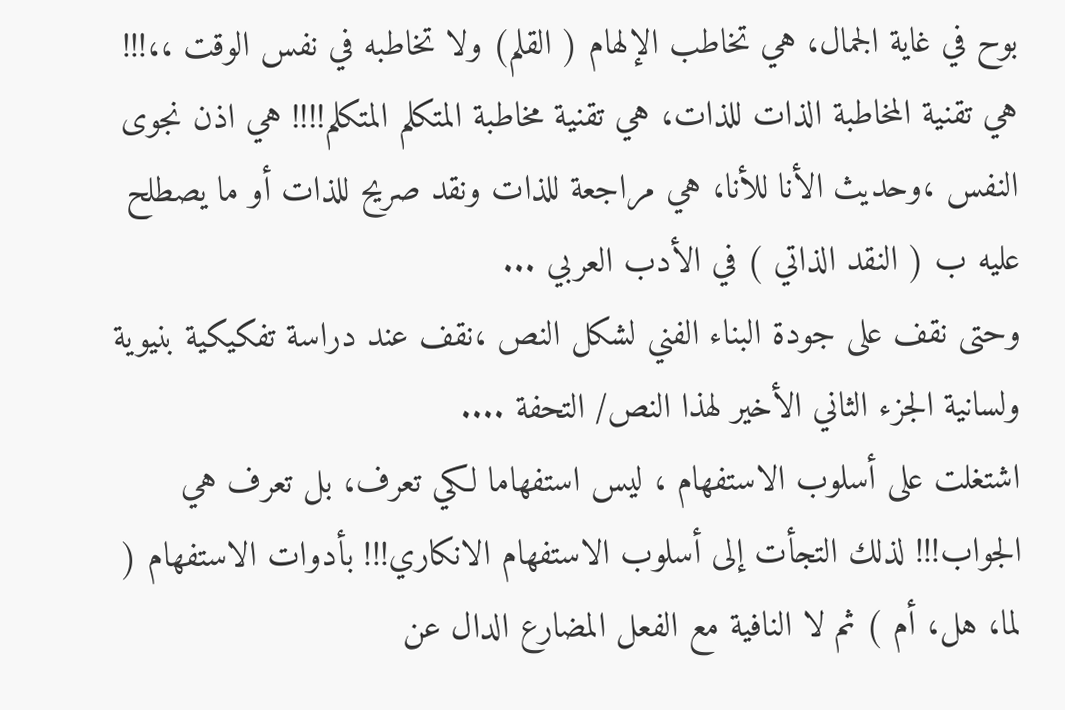بوح في غاية الجمال، هي تخاطب الإلهام ( القلم) ولا تخاطبه في نفس الوقت ،،!!! هي تقنية المخاطبة الذات للذات، هي تقنية مخاطبة المتكلم المتكلم!!!! هي اذن نجوى النفس ،وحديث الأنا للأنا، هي مراجعة للذات ونقد صريح للذات أو ما يصطلح عليه ب ( النقد الذاتي ) في الأدب العربي ...
وحتى نقف على جودة البناء الفني لشكل النص ،نقف عند دراسة تفكيكية بنيوية ولسانية الجزء الثاني الأخير لهذا النص/ التحفة ....
اشتغلت على أسلوب الاستفهام ، ليس استفهاما لكي تعرف، بل تعرف هي الجواب!!! لذلك التجأت إلى أسلوب الاستفهام الانكاري!!! بأدوات الاستفهام ( لما، هل، أم ) ثم لا النافية مع الفعل المضارع الدال عن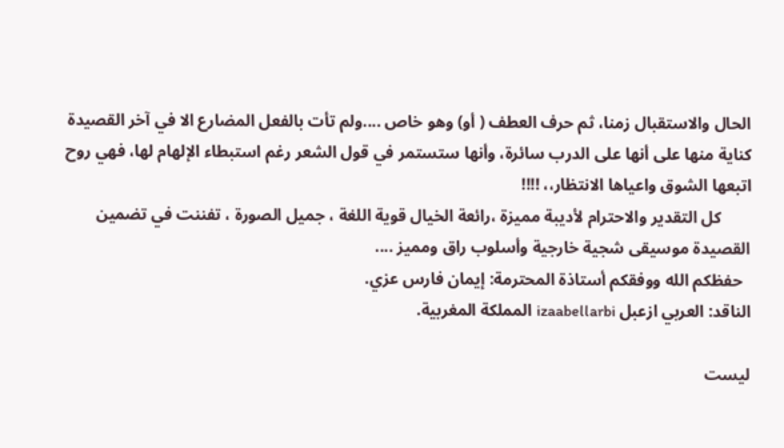الحال والاستقبال زمنا، ثم حرف العطف ( أو) وهو خاص ....ولم تأت بالفعل المضارع الا في آخر القصيدة كناية منها على أنها على الدرب سائرة، وأنها ستستمر في قول الشعر رغم استبطاء الإلهام لها، فهي روح اتبعها الشوق واعياها الانتظار،، !!!!
       كل التقدير والاحترام لأديبة مميزة ،رائعة الخيال قوية اللغة ، جميل الصورة ، تفننت في تضمين القصيدة موسيقى شجية خارجية وأسلوب راق ومميز ....
  حفظكم الله ووفقكم أستاذة المحترمة: إيمان فارس عزي.
الناقد: العربي ازعبل izaabellarbi المملكة المغربية.

ليست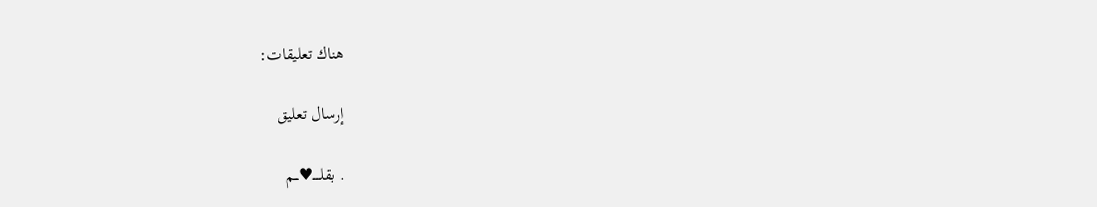هناك تعليقات:

إرسال تعليق

. بقلـــــ♥ـــم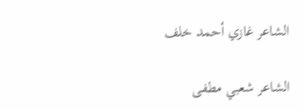الشاعر غازي أحمد خلف

الشاعر شعبي مطفى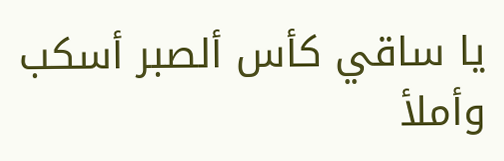يا ساقي كأس ألصبر أسكب وأملأ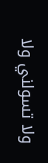ولا تسولني ولا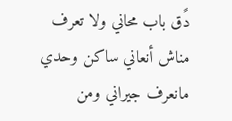دًق باب محاني ولا تعرف مناش أنعاني ساكن وحدي مانعرف جيراني ومن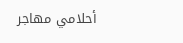أحلامي مهاجر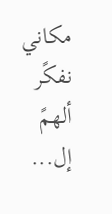مكاني نفكًر ألهمً إل...